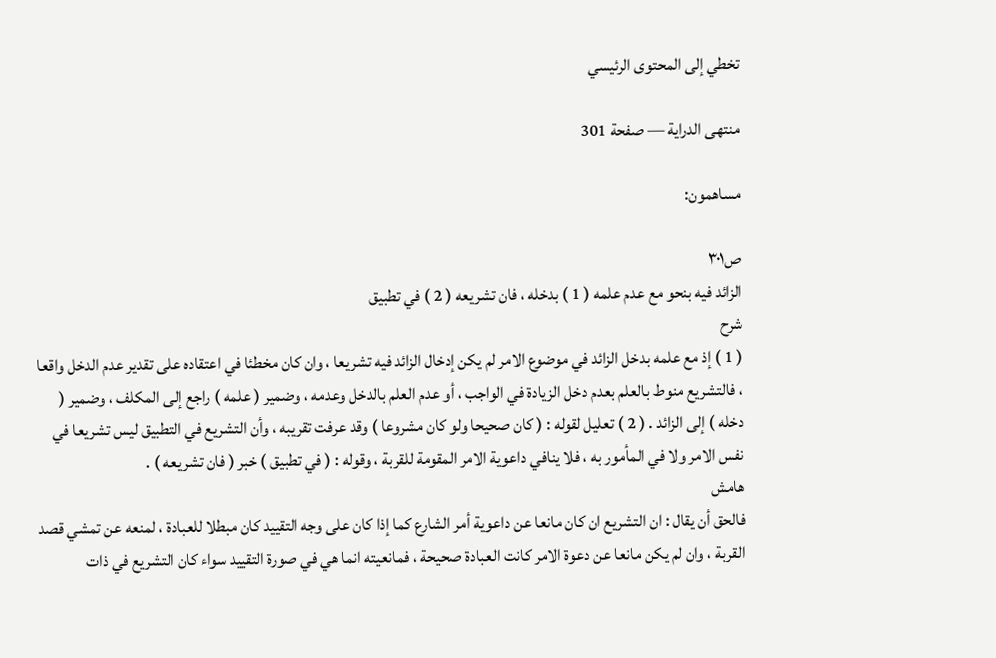تخطي إلى المحتوى الرئيسي

منتهى الدراية — صفحة 301

مساهمون:

ص٣٠١
الزائد فيه بنحو مع عدم علمه ( 1 ) بدخله ، فان تشريعه ( 2 ) في تطبيق
شرح
( 1 ) إذ مع علمه بدخل الزائد في موضوع الامر لم يكن إدخال الزائد فيه تشريعا ، وان كان مخطئا في اعتقاده على تقدير عدم الدخل واقعا ، فالتشريع منوط بالعلم بعدم دخل الزيادة في الواجب ، أو عدم العلم بالدخل وعدمه ، وضمير ( علمه ) راجع إلى المكلف ، وضمير ( دخله ) إلى الزائد . ( 2 ) تعليل لقوله : ( كان صحيحا ولو كان مشروعا ) وقد عرفت تقريبه ، وأن التشريع في التطبيق ليس تشريعا في نفس الامر ولا في المأمور به ، فلا ينافي داعوية الامر المقومة للقربة ، وقوله : ( في تطبيق ) خبر ( فان تشريعه ) .
هامش
فالحق أن يقال : ان التشريع ان كان مانعا عن داعوية أمر الشارع كما إذا كان على وجه التقييد كان مبطلا للعبادة ، لمنعه عن تمشي قصد القربة ، وان لم يكن مانعا عن دعوة الامر كانت العبادة صحيحة ، فمانعيته انما هي في صورة التقييد سواء كان التشريع في ذات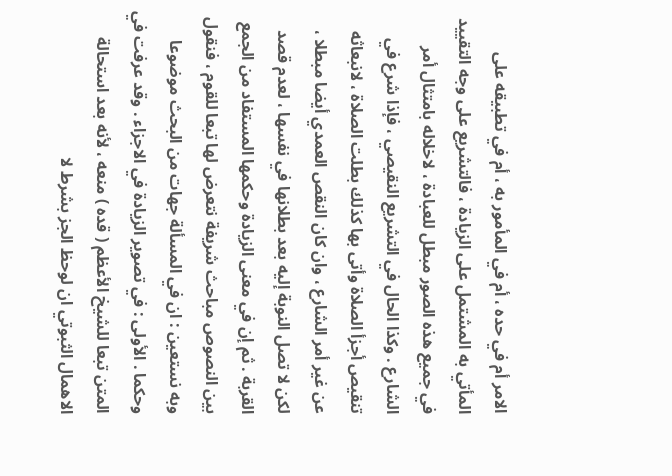الامر أم في حده ، أم في المأمور به ، أم في تطبيقه على المأتي به المشتمل على الزيادة ، فالتشريع على وجه التقييد في جميع هذه الصور مبطل للعبادة ، لاخلاله بامتثال أمر الشارع . وكذا الحال في التشريع النقيصي ، فإذا شرع في تنقيص أجزأ الصلاة وأتى بها كذلك بطلت الصلاة ، لانبعاثه عن غير أمر الشارع ، وان كان النقص العمدي أيضا مبطلا ، لكن لا تصل النوبة إليه بعد بطلانها في نفسها ، لعدم قصد القربة . ثم إن في معنى الزيادة وحكمها المستفاد من الجمع بين النصوص مباحث شريفة نتعرض لها تبعا للقوم ، فنقول وبه نستعين : ان في المسألة جهات من البحث موضوعا وحكما . الأولى : في تصوير الزيادة في الاجزاء . وقد عرفت في المتن تبعا للشيخ الأعظم ( قده ) منعه ، لأنه بعد استحالة الاهمال الثبوتي ان لوحظ الجز بشرط لا